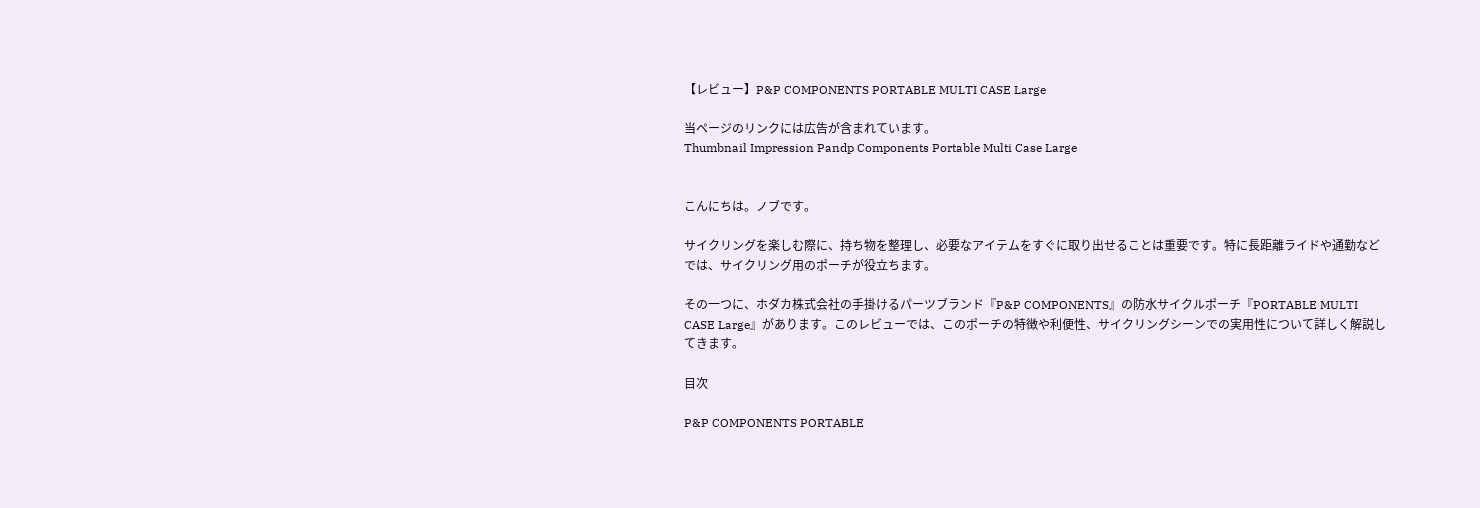【レビュー】P&P COMPONENTS PORTABLE MULTI CASE Large

当ページのリンクには広告が含まれています。
Thumbnail Impression Pandp Components Portable Multi Case Large


こんにちは。ノブです。

サイクリングを楽しむ際に、持ち物を整理し、必要なアイテムをすぐに取り出せることは重要です。特に長距離ライドや通勤などでは、サイクリング用のポーチが役立ちます。

その一つに、ホダカ株式会社の手掛けるパーツブランド『P&P COMPONENTS』の防水サイクルポーチ『PORTABLE MULTI CASE Large』があります。このレビューでは、このポーチの特徴や利便性、サイクリングシーンでの実用性について詳しく解説してきます。

目次

P&P COMPONENTS PORTABLE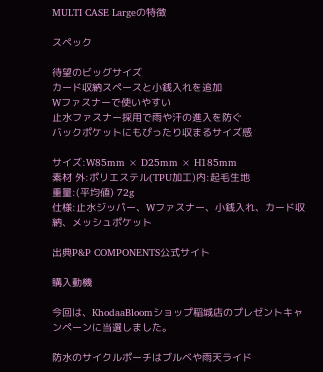MULTI CASE Largeの特徴

スペック

待望のビッグサイズ
カード収納スペースと小銭入れを追加
Wファスナーで使いやすい
止水ファスナー採用で雨や汗の進入を防ぐ
バックポケットにもぴったり収まるサイズ感

サイズ:W85mm × D25mm × H185mm
素材 外:ポリエステル(TPU加工)内:起毛生地
重量:(平均値) 72g
仕様:止水ジッパー、Wファスナー、小銭入れ、カード収納、メッシュポケット

出典P&P COMPONENTS公式サイト

購入動機

今回は、KhodaaBloomショップ稲城店のプレゼントキャンペーンに当選しました。

防水のサイクルポーチはブルベや雨天ライド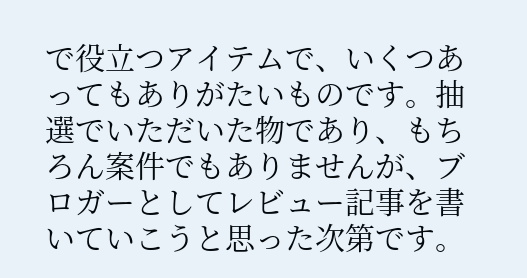で役立つアイテムで、いくつあってもありがたいものです。抽選でいただいた物であり、もちろん案件でもありませんが、ブロガーとしてレビュー記事を書いていこうと思った次第です。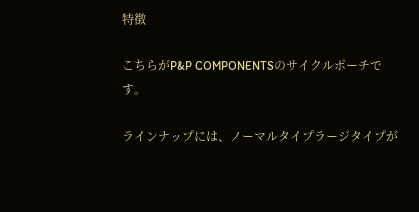特徴

こちらがP&P COMPONENTSのサイクルポーチです。

ラインナップには、ノーマルタイプラージタイプが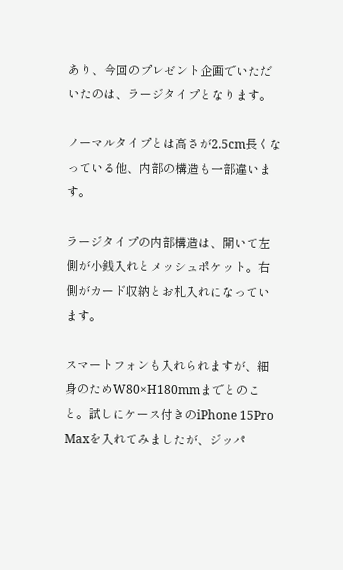あり、今回のプレゼント企画でいただいたのは、ラージタイプとなります。

ノーマルタイプとは高さが2.5cm長くなっている他、内部の構造も一部違います。

ラージタイプの内部構造は、開いて左側が小銭入れとメッシュポケット。右側がカード収納とお札入れになっています。

スマートフォンも入れられますが、細身のためW80×H180mmまでとのこと。試しにケース付きのiPhone 15Pro Maxを入れてみましたが、ジッパ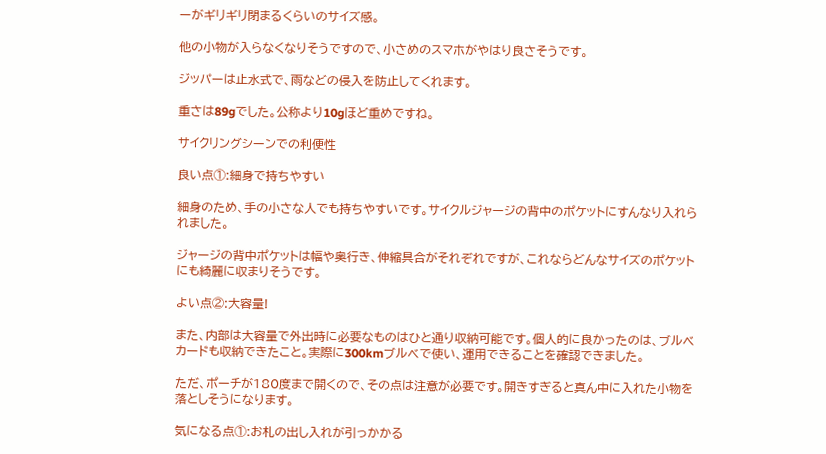ーがギリギリ閉まるくらいのサイズ感。

他の小物が入らなくなりそうですので、小さめのスマホがやはり良さそうです。

ジッパーは止水式で、雨などの侵入を防止してくれます。

重さは89gでした。公称より10gほど重めですね。

サイクリングシーンでの利便性

良い点①:細身で持ちやすい

細身のため、手の小さな人でも持ちやすいです。サイクルジャージの背中のポケットにすんなり入れられました。

ジャージの背中ポケットは幅や奥行き、伸縮具合がそれぞれですが、これならどんなサイズのポケットにも綺麗に収まりそうです。

よい点②:大容量!

また、内部は大容量で外出時に必要なものはひと通り収納可能です。個人的に良かったのは、ブルベカードも収納できたこと。実際に300kmブルベで使い、運用できることを確認できました。

ただ、ポーチが180度まで開くので、その点は注意が必要です。開きすぎると真ん中に入れた小物を落としそうになります。

気になる点①:お札の出し入れが引っかかる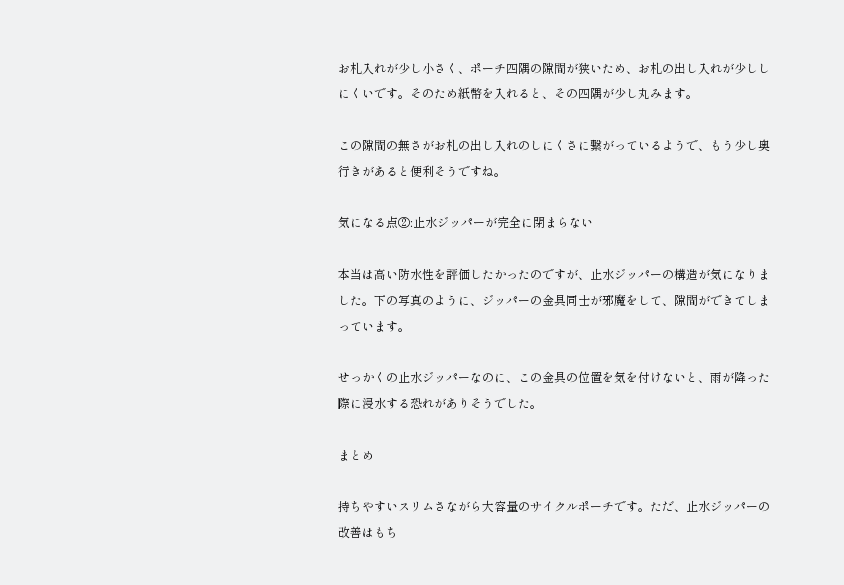お札入れが少し小さく、ポーチ四隅の隙間が狭いため、お札の出し入れが少ししにくいです。そのため紙幣を入れると、その四隅が少し丸みます。

この隙間の無さがお札の出し入れのしにくさに繋がっているようで、もう少し奥行きがあると便利そうですね。

気になる点②:止水ジッパーが完全に閉まらない

本当は高い防水性を評価したかったのですが、止水ジッパーの構造が気になりました。下の写真のように、ジッパーの金具同士が邪魔をして、隙間ができてしまっています。

せっかくの止水ジッパーなのに、この金具の位置を気を付けないと、雨が降った際に浸水する恐れがありそうでした。

まとめ

持ちやすいスリムさながら大容量のサイクルポーチです。ただ、止水ジッパーの改善はもち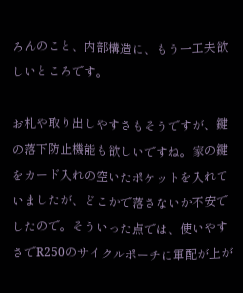ろんのこと、内部構造に、もう一工夫欲しいところです。

お札や取り出しやすさもそうですが、鍵の落下防止機能も欲しいですね。家の鍵をカード入れの空いたポケットを入れていましたが、どこかで落さないか不安でしたので。そういった点では、使いやすさでR250のサイクルポーチに軍配が上が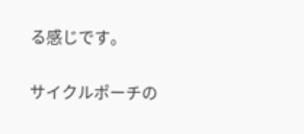る感じです。

サイクルポーチの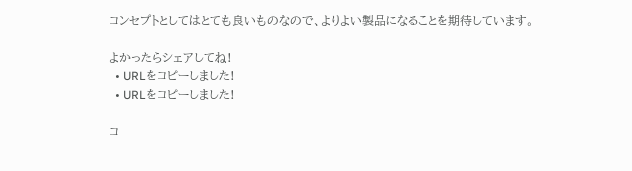コンセプトとしてはとても良いものなので、よりよい製品になることを期待しています。

よかったらシェアしてね!
  • URLをコピーしました!
  • URLをコピーしました!

コ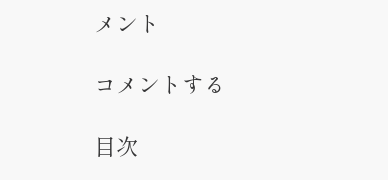メント

コメントする

目次